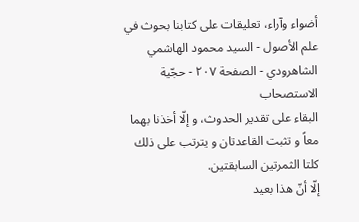أضواء وآراء، تعليقات على كتابنا بحوث في علم الأصول - السيد محمود الهاشمي الشاهرودي - الصفحة ٢٠٧ - حجّية الاستصحاب
البقاء على تقدير الحدوث، و إلّا أخذنا بهما معاً و تثبت القاعدتان و يترتب على ذلك كلتا الثمرتين السابقتين.
إلّا أنّ هذا بعيد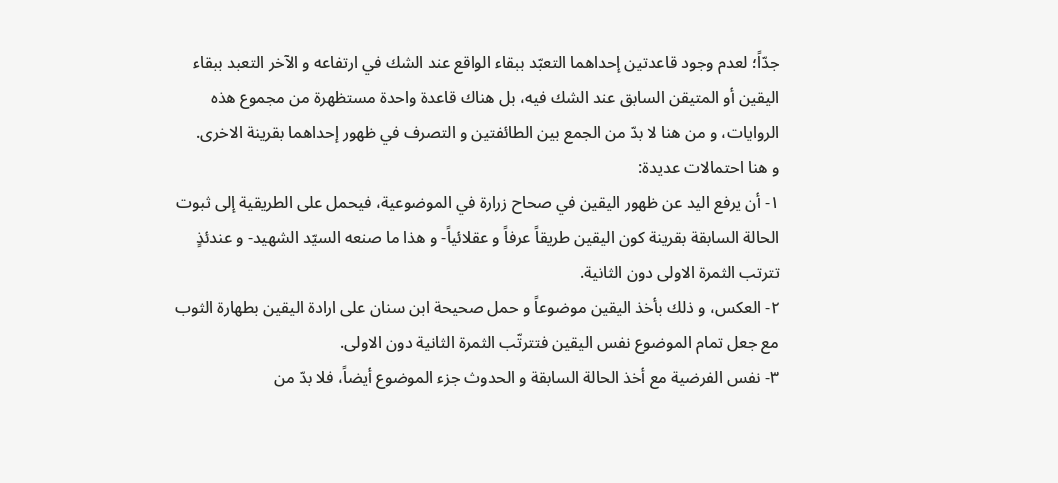جدّاً؛ لعدم وجود قاعدتين إحداهما التعبّد ببقاء الواقع عند الشك في ارتفاعه و الآخر التعبد ببقاء اليقين أو المتيقن السابق عند الشك فيه، بل هناك قاعدة واحدة مستظهرة من مجموع هذه الروايات، و من هنا لا بدّ من الجمع بين الطائفتين و التصرف في ظهور إحداهما بقرينة الاخرى.
و هنا احتمالات عديدة:
١- أن يرفع اليد عن ظهور اليقين في صحاح زرارة في الموضوعية، فيحمل على الطريقية إلى ثبوت الحالة السابقة بقرينة كون اليقين طريقاً عرفاً و عقلائياً- و هذا ما صنعه السيّد الشهيد- و عندئذٍ تترتب الثمرة الاولى دون الثانية.
٢- العكس، و ذلك بأخذ اليقين موضوعاً و حمل صحيحة ابن سنان على ارادة اليقين بطهارة الثوب مع جعل تمام الموضوع نفس اليقين فتترتّب الثمرة الثانية دون الاولى.
٣- نفس الفرضية مع أخذ الحالة السابقة و الحدوث جزء الموضوع أيضاً، فلا بدّ من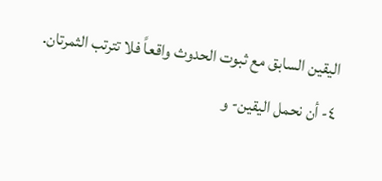اليقين السابق مع ثبوت الحدوث واقعاً فلا تترتب الثمرتان.
٤- أن نحمل اليقين- و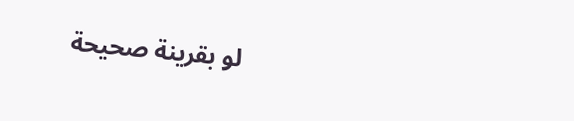لو بقرينة صحيحة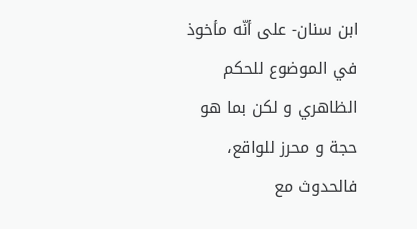ابن سنان- على أنّه مأخوذ في الموضوع للحكم الظاهري و لكن بما هو حجة و محرز للواقع، فالحدوث مع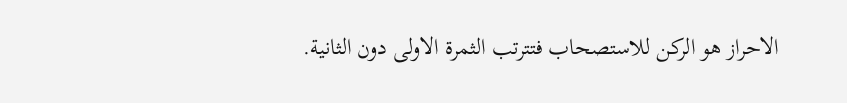الاحراز هو الركن للاستصحاب فتترتب الثمرة الاولى دون الثانية.